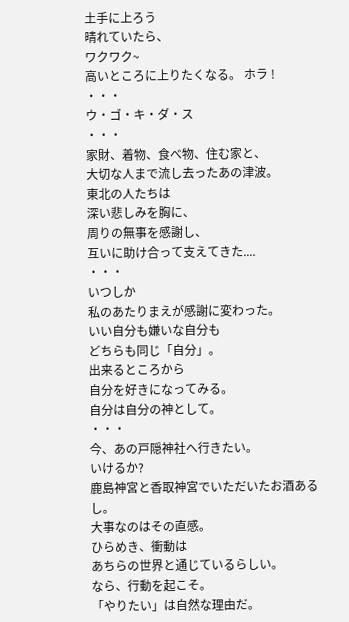土手に上ろう
晴れていたら、
ワクワク~
高いところに上りたくなる。 ホラ !
・・・
ウ・ゴ・キ・ダ・ス
・・・
家財、着物、食べ物、住む家と、
大切な人まで流し去ったあの津波。
東北の人たちは
深い悲しみを胸に、
周りの無事を感謝し、
互いに助け合って支えてきた....
・・・
いつしか
私のあたりまえが感謝に変わった。
いい自分も嫌いな自分も
どちらも同じ「自分」。
出来るところから
自分を好きになってみる。
自分は自分の神として。
・・・
今、あの戸隠神社へ行きたい。
いけるか?
鹿島神宮と香取神宮でいただいたお酒あるし。
大事なのはその直感。
ひらめき、衝動は
あちらの世界と通じているらしい。
なら、行動を起こそ。
「やりたい」は自然な理由だ。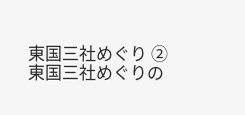東国三社めぐり ②
東国三社めぐりの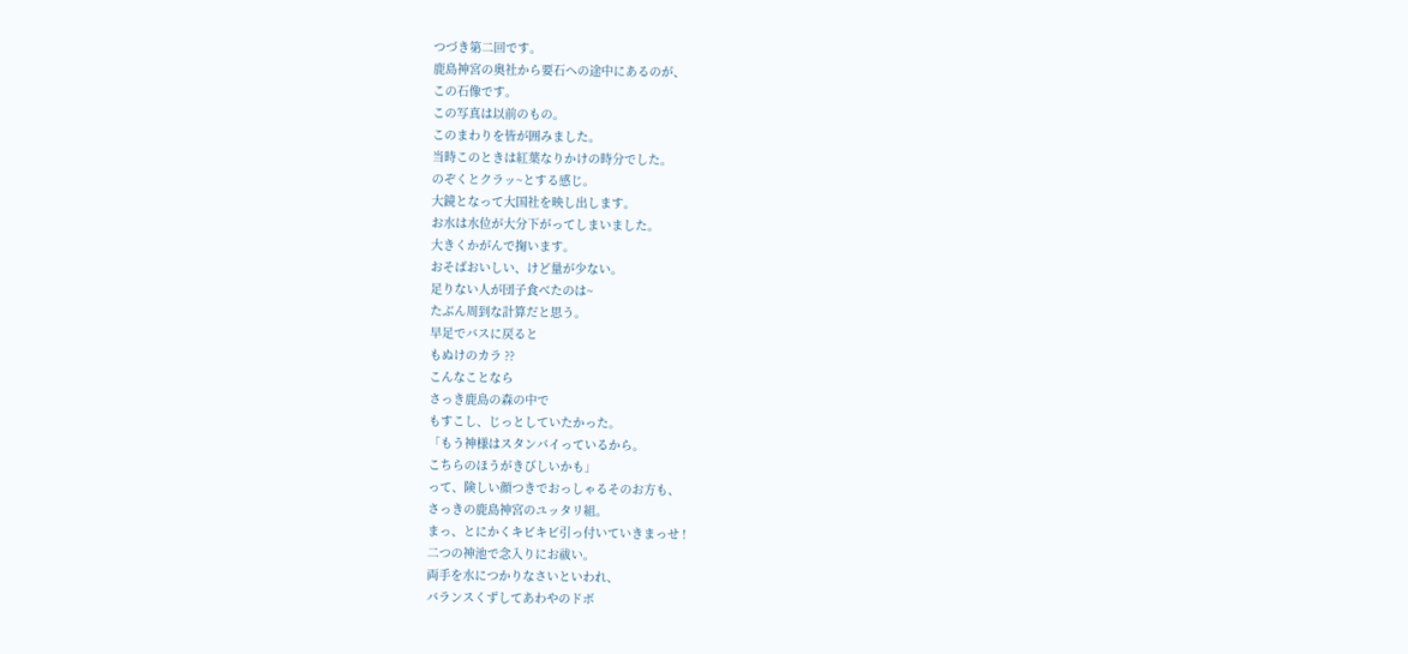つづき第二回です。
鹿島神宮の奥社から要石への途中にあるのが、
この石像です。
この写真は以前のもの。
このまわりを皆が囲みました。
当時このときは紅葉なりかけの時分でした。
のぞくとクラッ~とする感じ。
大鏡となって大国社を映し出します。
お水は水位が大分下がってしまいました。
大きくかがんで掬います。
おそばおいしい、けど量が少ない。
足りない人が団子食べたのは~
たぶん周到な計算だと思う。
早足でバスに戻ると
もぬけのカラ ??
こんなことなら
さっき鹿島の森の中で
もすこし、じっとしていたかった。
「もう神様はスタンバイっているから。
こちらのほうがきびしいかも」
って、険しい顔つきでおっしゃるそのお方も、
さっきの鹿島神宮のユッタリ組。
まっ、とにかくキビキビ引っ付いていきまっせ !
二つの神池で念入りにお祓い。
両手を水につかりなさいといわれ、
バランスくずしてあわやのドボ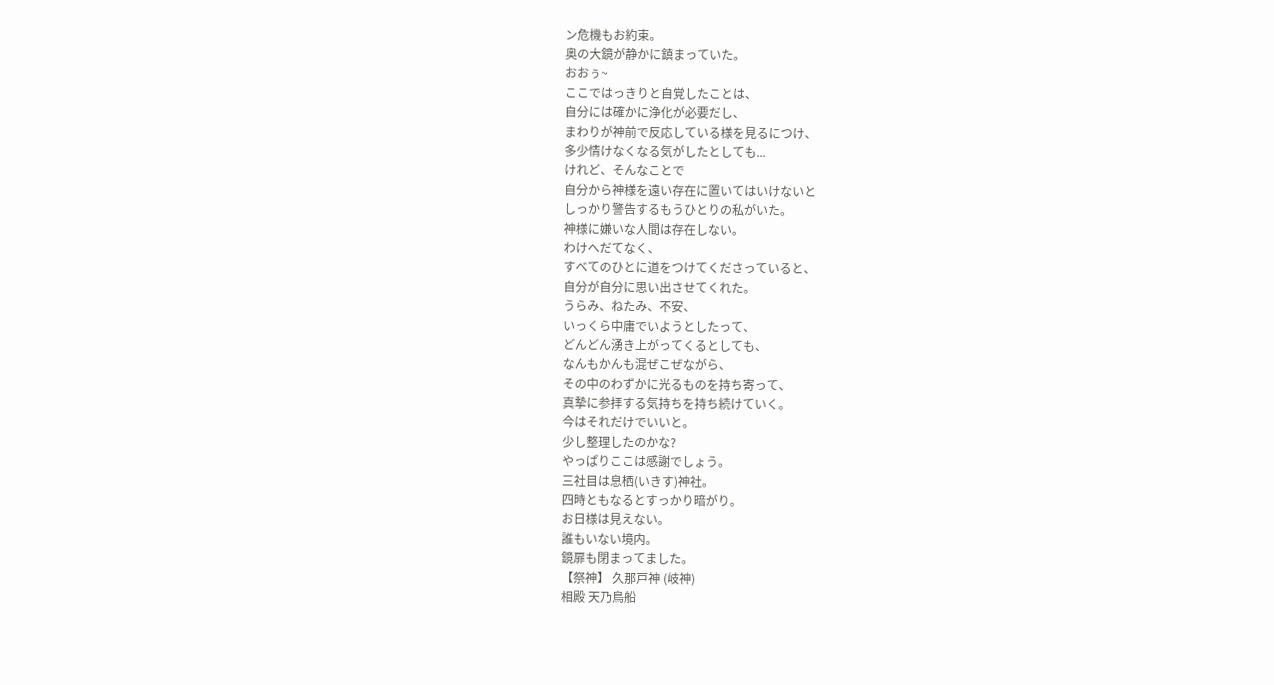ン危機もお約束。
奥の大鏡が静かに鎮まっていた。
おおぅ~
ここではっきりと自覚したことは、
自分には確かに浄化が必要だし、
まわりが神前で反応している様を見るにつけ、
多少情けなくなる気がしたとしても...
けれど、そんなことで
自分から神様を遠い存在に置いてはいけないと
しっかり警告するもうひとりの私がいた。
神様に嫌いな人間は存在しない。
わけへだてなく、
すべてのひとに道をつけてくださっていると、
自分が自分に思い出させてくれた。
うらみ、ねたみ、不安、
いっくら中庸でいようとしたって、
どんどん湧き上がってくるとしても、
なんもかんも混ぜこぜながら、
その中のわずかに光るものを持ち寄って、
真摯に参拝する気持ちを持ち続けていく。
今はそれだけでいいと。
少し整理したのかな?
やっぱりここは感謝でしょう。
三社目は息栖(いきす)神社。
四時ともなるとすっかり暗がり。
お日様は見えない。
誰もいない境内。
鏡扉も閉まってました。
【祭神】 久那戸神 (岐神)
相殿 天乃鳥船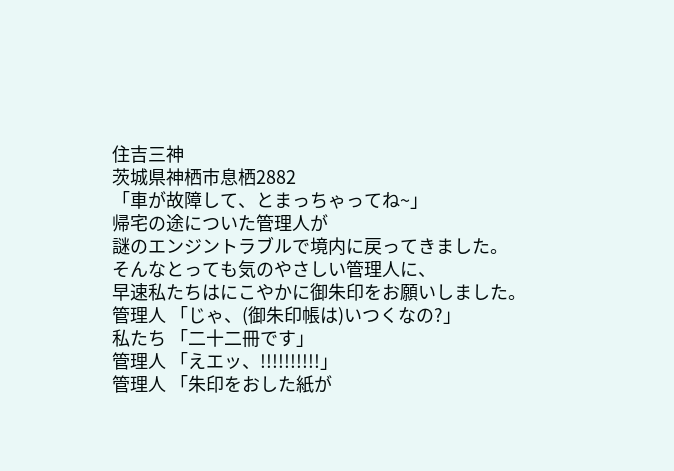住吉三神
茨城県神栖市息栖2882
「車が故障して、とまっちゃってね~」
帰宅の途についた管理人が
謎のエンジントラブルで境内に戻ってきました。
そんなとっても気のやさしい管理人に、
早速私たちはにこやかに御朱印をお願いしました。
管理人 「じゃ、(御朱印帳は)いつくなの?」
私たち 「二十二冊です」
管理人 「えエッ、!!!!!!!!!!」
管理人 「朱印をおした紙が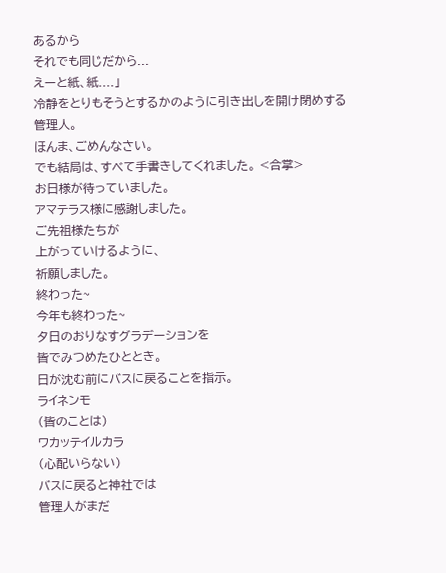あるから
それでも同じだから...
えーと紙、紙....」
冷静をとりもそうとするかのように引き出しを開け閉めする管理人。
ほんま、ごめんなさい。
でも結局は、すべて手書きしてくれました。 <合掌>
お日様が待っていました。
アマテラス様に感謝しました。
ご先祖様たちが
上がっていけるように、
祈願しました。
終わった~
今年も終わった~
夕日のおりなすグラデーションを
皆でみつめたひととき。
日が沈む前にバスに戻ることを指示。
ライネンモ
(皆のことは)
ワカッテイルカラ
(心配いらない)
バスに戻ると神社では
管理人がまだ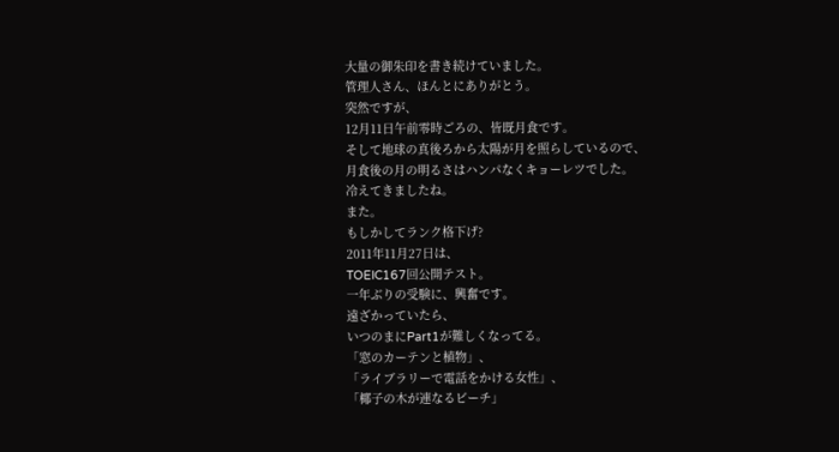大量の御朱印を書き続けていました。
管理人さん、ほんとにありがとう。
突然ですが、
12月11日午前零時ごろの、皆既月食です。
そして地球の真後ろから太陽が月を照らしているので、
月食後の月の明るさはハンパなくキョーレツでした。
冷えてきましたね。
また。
もしかしてランク格下げ?
2011年11月27日は、
TOEIC167回公開テスト。
一年ぶりの受験に、興奮です。
遠ざかっていたら、
いつのまにPart1が難しくなってる。
「窓のカーテンと植物」、
「ライブラリーで電話をかける女性」、
「椰子の木が連なるビーチ」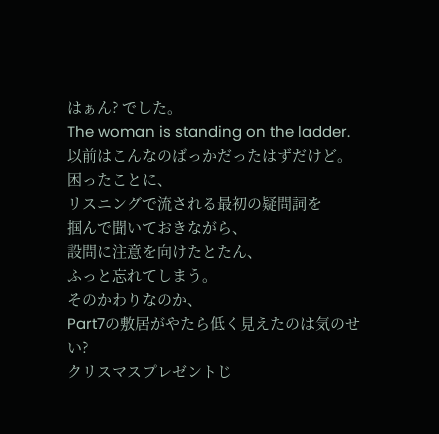はぁん? でした。
The woman is standing on the ladder.
以前はこんなのばっかだったはずだけど。
困ったことに、
リスニングで流される最初の疑問詞を
掴んで聞いておきながら、
設問に注意を向けたとたん、
ふっと忘れてしまう。
そのかわりなのか、
Part7の敷居がやたら低く見えたのは気のせい?
クリスマスプレゼントじ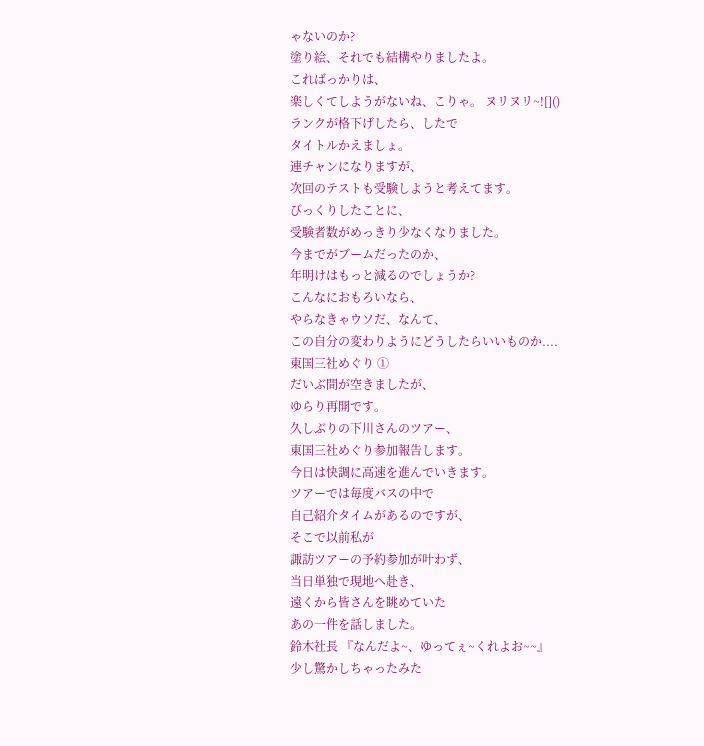ゃないのか?
塗り絵、それでも結構やりましたよ。
こればっかりは、
楽しくてしようがないね、こりゃ。 ヌリヌリ~![]()
ランクが格下げしたら、したで
タイトルかえましょ。
連チャンになりますが、
次回のテストも受験しようと考えてます。
びっくりしたことに、
受験者数がめっきり少なくなりました。
今までがブームだったのか、
年明けはもっと減るのでしょうか?
こんなにおもろいなら、
やらなきゃウソだ、なんて、
この自分の変わりようにどうしたらいいものか....
東国三社めぐり ①
だいぶ間が空きましたが、
ゆらり再開です。
久しぶりの下川さんのツアー、
東国三社めぐり参加報告します。
今日は快調に高速を進んでいきます。
ツアーでは毎度バスの中で
自己紹介タイムがあるのですが、
そこで以前私が
諏訪ツアーの予約参加が叶わず、
当日単独で現地へ赴き、
遠くから皆さんを眺めていた
あの一件を話しました。
鈴木社長 『なんだよ~、ゆってぇ~くれよお~~』
少し驚かしちゃったみた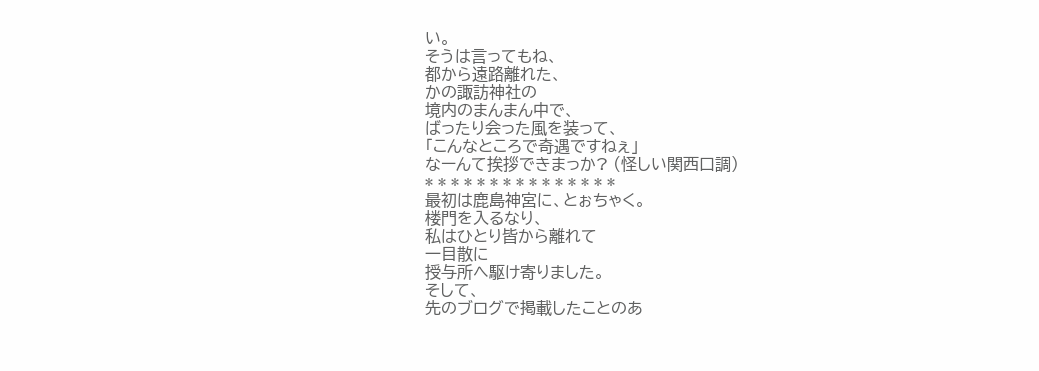い。
そうは言ってもね、
都から遠路離れた、
かの諏訪神社の
境内のまんまん中で、
ばったり会った風を装って、
「こんなところで奇遇ですねぇ」
なーんて挨拶できまっか? (怪しい関西口調)
* * * * * * * * * * * * * * *
最初は鹿島神宮に、とぉちゃく。
楼門を入るなり、
私はひとり皆から離れて
一目散に
授与所へ駆け寄りました。
そして、
先のブログで掲載したことのあ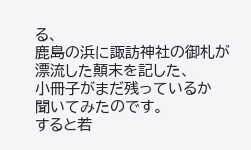る、
鹿島の浜に諏訪神社の御札が
漂流した顛末を記した、
小冊子がまだ残っているか
聞いてみたのです。
すると若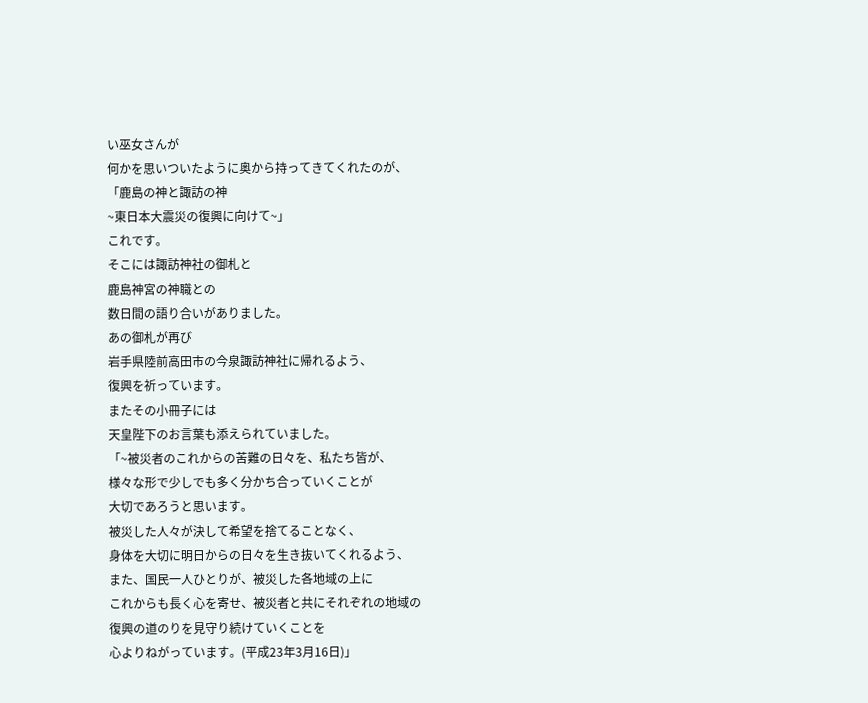い巫女さんが
何かを思いついたように奥から持ってきてくれたのが、
「鹿島の神と諏訪の神
~東日本大震災の復興に向けて~」
これです。
そこには諏訪神社の御札と
鹿島神宮の神職との
数日間の語り合いがありました。
あの御札が再び
岩手県陸前高田市の今泉諏訪神社に帰れるよう、
復興を祈っています。
またその小冊子には
天皇陛下のお言葉も添えられていました。
「~被災者のこれからの苦難の日々を、私たち皆が、
様々な形で少しでも多く分かち合っていくことが
大切であろうと思います。
被災した人々が決して希望を捨てることなく、
身体を大切に明日からの日々を生き抜いてくれるよう、
また、国民一人ひとりが、被災した各地域の上に
これからも長く心を寄せ、被災者と共にそれぞれの地域の
復興の道のりを見守り続けていくことを
心よりねがっています。(平成23年3月16日)」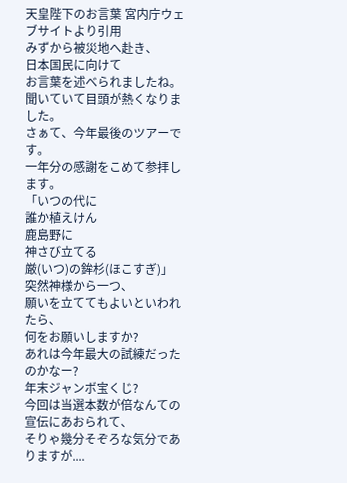天皇陛下のお言葉 宮内庁ウェブサイトより引用
みずから被災地へ赴き、
日本国民に向けて
お言葉を述べられましたね。
聞いていて目頭が熱くなりました。
さぁて、今年最後のツアーです。
一年分の感謝をこめて参拝します。
「いつの代に
誰か植えけん
鹿島野に
神さび立てる
厳(いつ)の鉾杉(ほこすぎ)」
突然神様から一つ、
願いを立ててもよいといわれたら、
何をお願いしますか?
あれは今年最大の試練だったのかなー?
年末ジャンボ宝くじ?
今回は当選本数が倍なんての宣伝にあおられて、
そりゃ幾分そぞろな気分でありますが....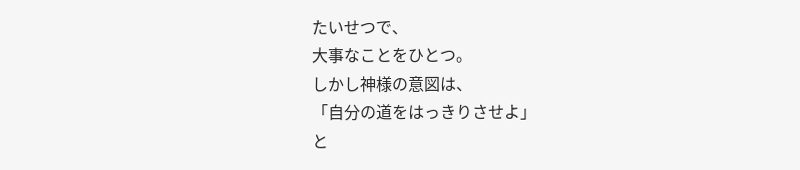たいせつで、
大事なことをひとつ。
しかし神様の意図は、
「自分の道をはっきりさせよ」
と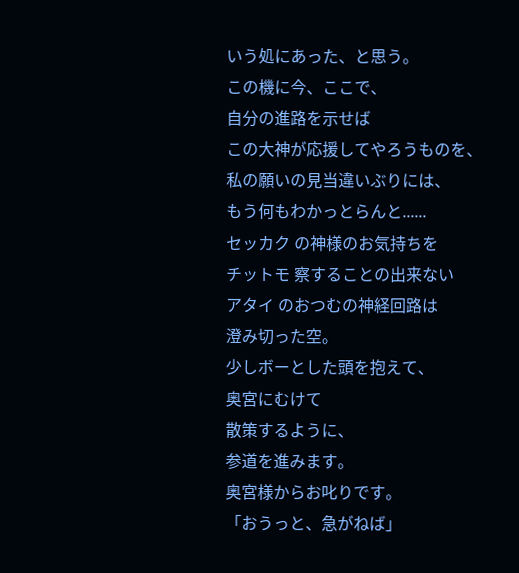いう処にあった、と思う。
この機に今、ここで、
自分の進路を示せば
この大神が応援してやろうものを、
私の願いの見当違いぶりには、
もう何もわかっとらんと......
セッカク の神様のお気持ちを
チットモ 察することの出来ない
アタイ のおつむの神経回路は
澄み切った空。
少しボーとした頭を抱えて、
奥宮にむけて
散策するように、
参道を進みます。
奥宮様からお叱りです。
「おうっと、急がねば」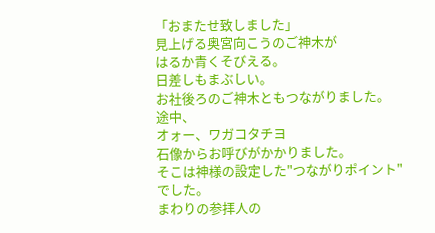「おまたせ致しました」
見上げる奥宮向こうのご神木が
はるか青くそびえる。
日差しもまぶしい。
お社後ろのご神木ともつながりました。
途中、
オォー、ワガコタチヨ
石像からお呼びがかかりました。
そこは神様の設定した"つながりポイント"でした。
まわりの参拝人の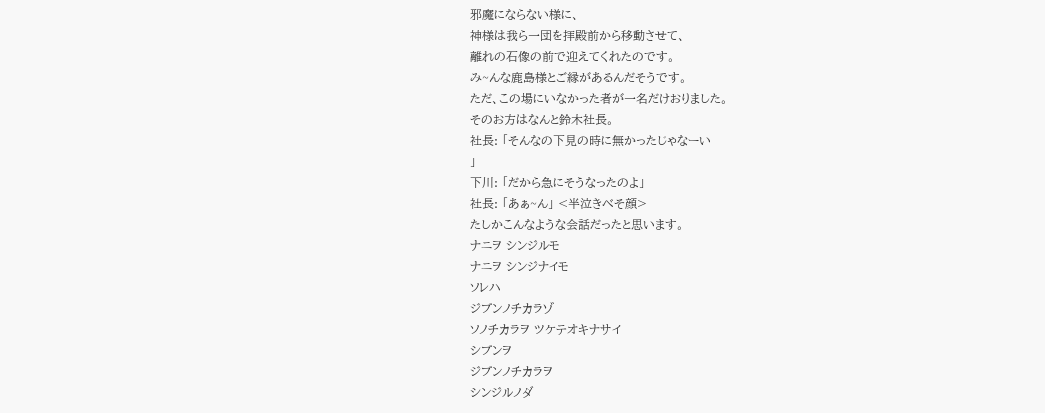邪魔にならない様に、
神様は我ら一団を拝殿前から移動させて、
離れの石像の前で迎えてくれたのです。
み~んな鹿島様とご縁があるんだそうです。
ただ、この場にいなかった者が一名だけおりました。
そのお方はなんと鈴木社長。
社長: 「そんなの下見の時に無かったじゃなーい
」
下川: 「だから急にそうなったのよ」
社長: 「あぁ~ん」 <半泣きべそ顔>
たしかこんなような会話だったと思います。
ナニヲ シンジルモ
ナニヲ シンジナイモ
ソレハ
ジブンノチカラゾ
ソノチカラヲ ツケテオキナサイ
シブンヲ
ジブンノチカラヲ
シンジルノダ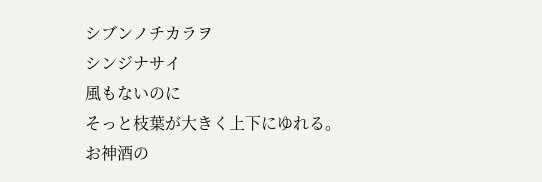シブンノチカラヲ
シンジナサイ
風もないのに
そっと枝葉が大きく上下にゆれる。
お神酒の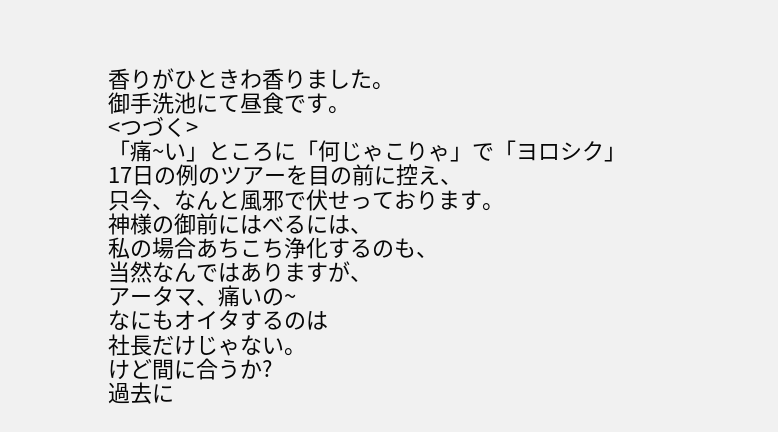香りがひときわ香りました。
御手洗池にて昼食です。
<つづく>
「痛~い」ところに「何じゃこりゃ」で「ヨロシク」
17日の例のツアーを目の前に控え、
只今、なんと風邪で伏せっております。
神様の御前にはべるには、
私の場合あちこち浄化するのも、
当然なんではありますが、
アータマ、痛いの~
なにもオイタするのは
社長だけじゃない。
けど間に合うか?
過去に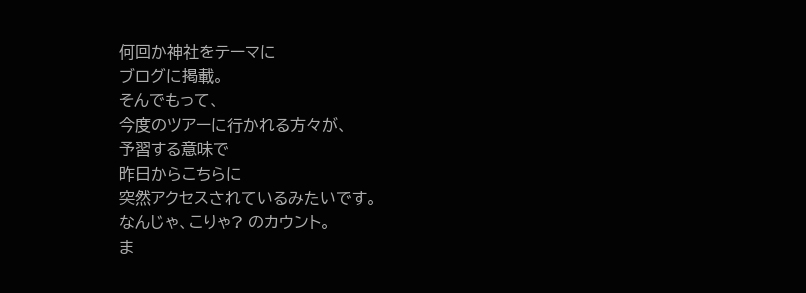何回か神社をテーマに
ブログに掲載。
そんでもって、
今度のツアーに行かれる方々が、
予習する意味で
昨日からこちらに
突然アクセスされているみたいです。
なんじゃ、こりゃ? のカウント。
ま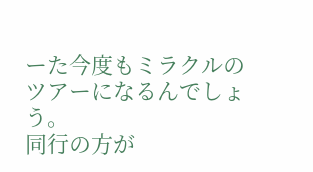ーた今度もミラクルのツアーになるんでしょう。
同行の方が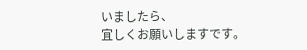いましたら、
宜しくお願いしますです。